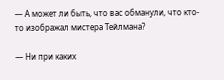— А может ли быть, что вас обманули, что кто-то изображал мистера Тейлмана?

— Ни при каких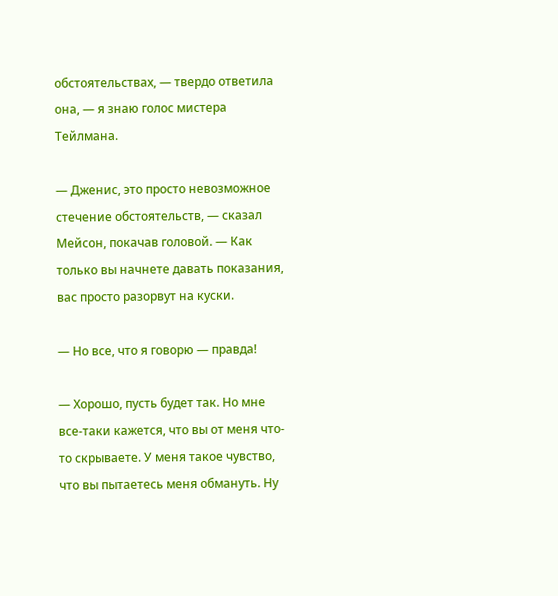обстоятельствах, — твердо ответила она, — я знаю голос мистера Тейлмана.

— Дженис, это просто невозможное стечение обстоятельств, — сказал Мейсон, покачав головой. — Как только вы начнете давать показания, вас просто разорвут на куски.

— Но все, что я говорю — правда!

— Хорошо, пусть будет так. Но мне все-таки кажется, что вы от меня что-то скрываете. У меня такое чувство, что вы пытаетесь меня обмануть. Ну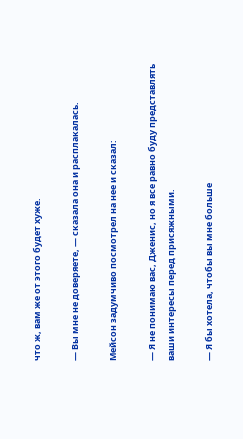что ж, вам же от этого будет хуже.

— Вы мне не доверяете, — сказала она и расплакалась.

Мейсон задумчиво посмотрел на нее и сказал:

— Я не понимаю вас, Дженис, но я все равно буду представлять ваши интересы перед присяжными.

— Я бы хотела, чтобы вы мне больше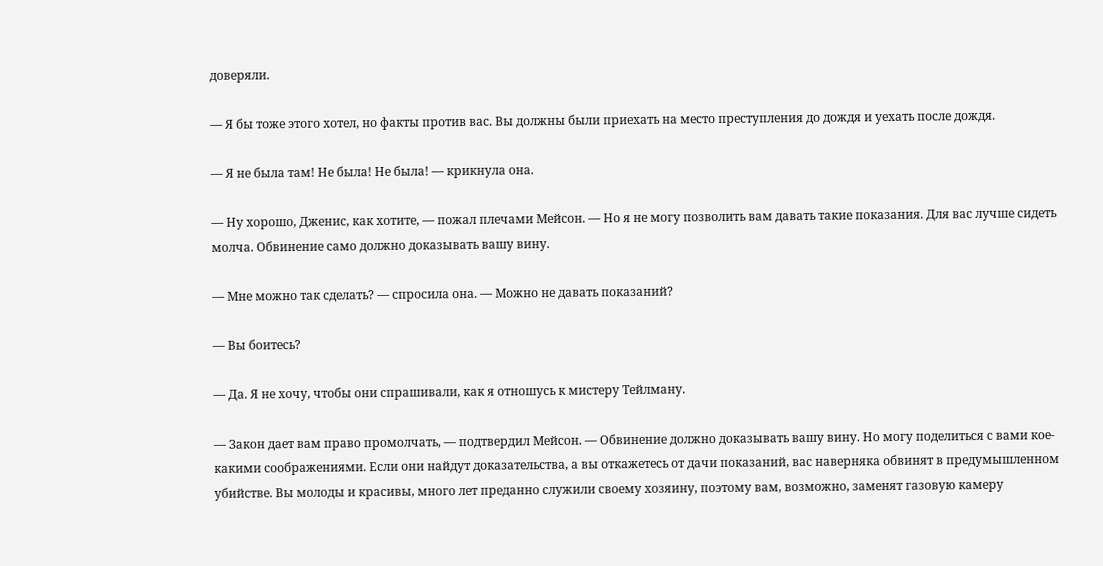доверяли.

— Я бы тоже этого хотел, но факты против вас. Вы должны были приехать на место преступления до дождя и уехать после дождя.

— Я не была там! Не была! Не была! — крикнула она.

— Ну хорошо, Дженис, как хотите, — пожал плечами Мейсон. — Но я не могу позволить вам давать такие показания. Для вас лучше сидеть молча. Обвинение само должно доказывать вашу вину.

— Мне можно так сделать? — спросила она. — Можно не давать показаний?

— Вы боитесь?

— Да. Я не хочу, чтобы они спрашивали, как я отношусь к мистеру Тейлману.

— Закон дает вам право промолчать, — подтвердил Мейсон. — Обвинение должно доказывать вашу вину. Но могу поделиться с вами кое-какими соображениями. Если они найдут доказательства, а вы откажетесь от дачи показаний, вас наверняка обвинят в предумышленном убийстве. Вы молоды и красивы, много лет преданно служили своему хозяину, поэтому вам, возможно, заменят газовую камеру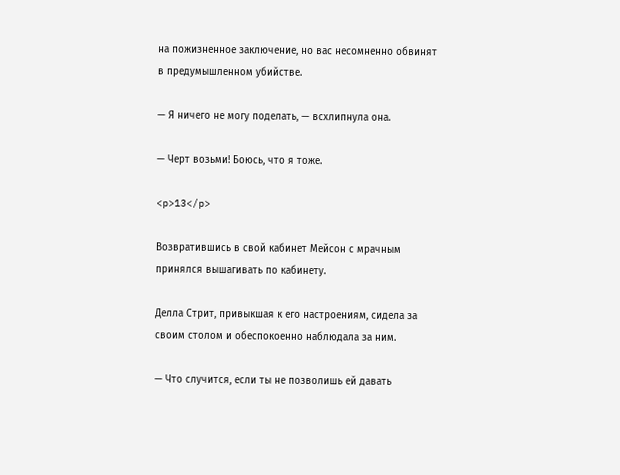на пожизненное заключение, но вас несомненно обвинят в предумышленном убийстве.

— Я ничего не могу поделать, — всхлипнула она.

— Черт возьми! Боюсь, что я тоже.

<p>13</p>

Возвратившись в свой кабинет Мейсон с мрачным принялся вышагивать по кабинету.

Делла Стрит, привыкшая к его настроениям, сидела за своим столом и обеспокоенно наблюдала за ним.

— Что случится, если ты не позволишь ей давать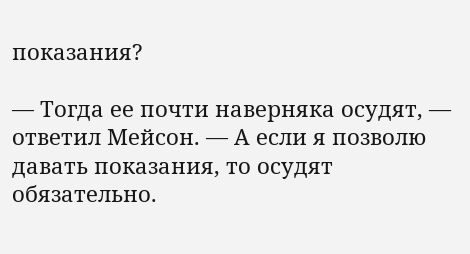показания?

— Тогда ее почти наверняка осудят, — ответил Мейсон. — А если я позволю давать показания, то осудят обязательно.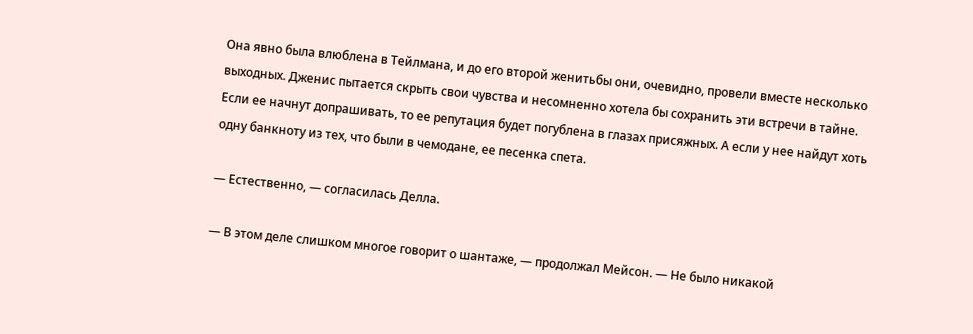Она явно была влюблена в Тейлмана, и до его второй женитьбы они, очевидно, провели вместе несколько выходных. Дженис пытается скрыть свои чувства и несомненно хотела бы сохранить эти встречи в тайне. Если ее начнут допрашивать, то ее репутация будет погублена в глазах присяжных. А если у нее найдут хоть одну банкноту из тех, что были в чемодане, ее песенка спета.

— Естественно, — согласилась Делла.

— В этом деле слишком многое говорит о шантаже, — продолжал Мейсон. — Не было никакой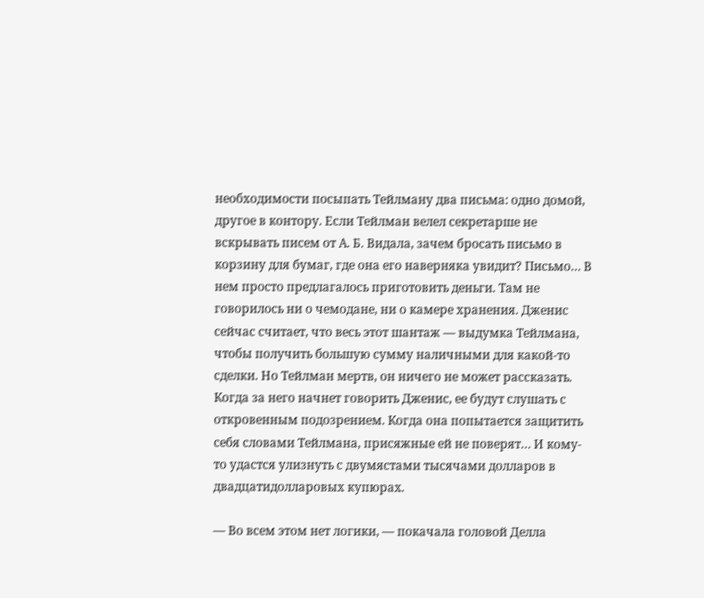необходимости посыпать Тейлману два письма: одно домой, другое в контору. Если Тейлман велел секретарше не вскрывать писем от А. Б. Видала, зачем бросать письмо в корзину для бумаг, где она его наверняка увидит? Письмо… В нем просто предлагалось приготовить деньги. Там не говорилось ни о чемодане, ни о камере хранения. Дженис сейчас считает, что весь этот шантаж — выдумка Тейлмана, чтобы получить большую сумму наличными для какой-то сделки. Но Тейлман мертв, он ничего не может рассказать. Когда за него начнет говорить Дженис, ее будут слушать с откровенным подозрением. Когда она попытается защитить себя словами Тейлмана, присяжные ей не поверят… И кому-то удастся улизнуть с двумястами тысячами долларов в двадцатидолларовых купюрах.

— Во всем этом нет логики, — покачала головой Делла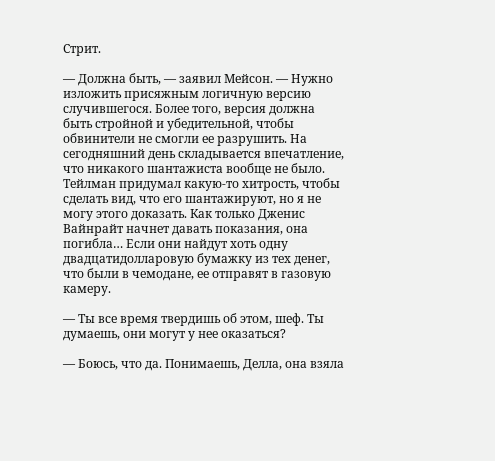Стрит.

— Должна быть, — заявил Мейсон. — Нужно изложить присяжным логичную версию случившегося. Более того, версия должна быть стройной и убедительной, чтобы обвинители не смогли ее разрушить. На сегодняшний день складывается впечатление, что никакого шантажиста вообще не было. Тейлман придумал какую-то хитрость, чтобы сделать вид, что его шантажируют, но я не могу этого доказать. Как только Дженис Вайнрайт начнет давать показания, она погибла… Если они найдут хоть одну двадцатидолларовую бумажку из тех денег, что были в чемодане, ее отправят в газовую камеру.

— Ты все время твердишь об этом, шеф. Ты думаешь, они могут у нее оказаться?

— Боюсь, что да. Понимаешь, Делла, она взяла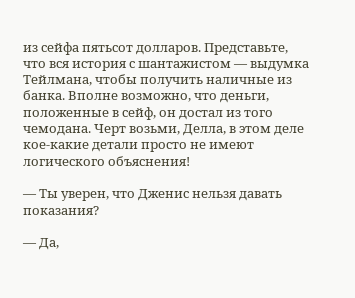из сейфа пятьсот долларов. Представьте, что вся история с шантажистом — выдумка Тейлмана, чтобы получить наличные из банка. Вполне возможно, что деньги, положенные в сейф, он достал из того чемодана. Черт возьми, Делла, в этом деле кое-какие детали просто не имеют логического объяснения!

— Ты уверен, что Дженис нельзя давать показания?

— Да,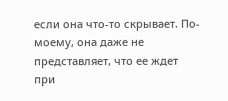если она что-то скрывает. По-моему, она даже не представляет, что ее ждет при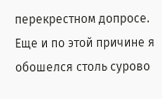перекрестном допросе. Еще и по этой причине я обошелся столь сурово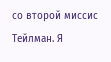со второй миссис Тейлман. Я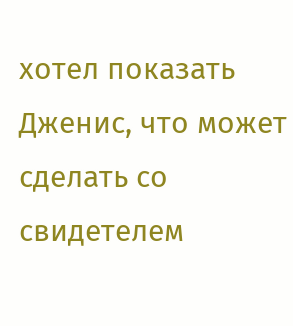хотел показать Дженис, что может сделать со свидетелем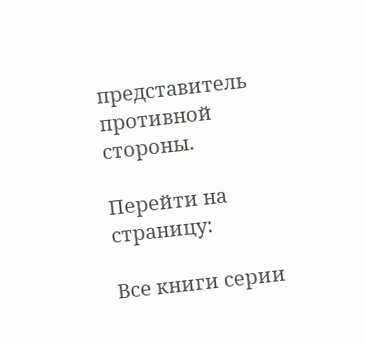представитель противной стороны.

Перейти на страницу:

Все книги серии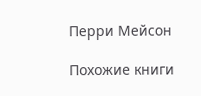Перри Мейсон

Похожие книги